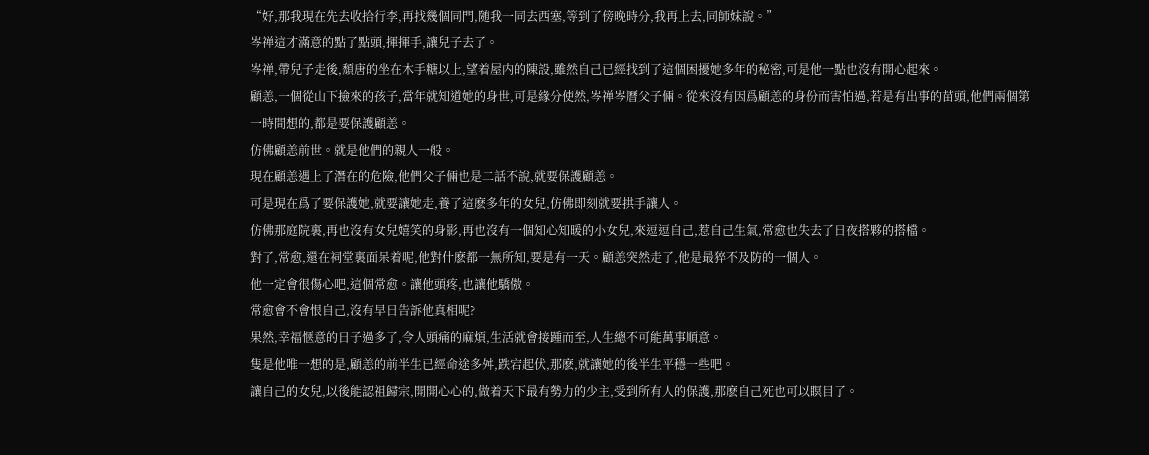“好,那我現在先去收拾行李,再找幾個同門,随我一同去西塞,等到了傍晚時分,我再上去,同師妹說。”
岑禅這才滿意的點了點頭,揮揮手,讓兒子去了。
岑禅,帶兒子走後,頹唐的坐在木手糖以上,望着屋内的陳設,雖然自己已經找到了這個困擾她多年的秘密,可是他一點也沒有開心起來。
顧恙,一個從山下撿來的孩子,當年就知道她的身世,可是緣分使然,岑禅岑曆父子倆。從來沒有因爲顧恙的身份而害怕過,若是有出事的苗頭,他們兩個第一時間想的,都是要保護顧恙。
仿佛顧恙前世。就是他們的親人一般。
現在顧恙遇上了潛在的危險,他們父子倆也是二話不說,就要保護顧恙。
可是現在爲了要保護她,就要讓她走,養了這麽多年的女兒,仿佛即刻就要拱手讓人。
仿佛那庭院裏,再也沒有女兒嬉笑的身影,再也沒有一個知心知暖的小女兒,來逗逗自己,惹自己生氣,常愈也失去了日夜搭夥的搭檔。
對了,常愈,還在祠堂裏面呆着呢,他對什麽都一無所知,要是有一天。顧恙突然走了,他是最猝不及防的一個人。
他一定會很傷心吧,這個常愈。讓他頭疼,也讓他驕傲。
常愈會不會恨自己,沒有早日告訴他真相呢?
果然,幸福惬意的日子過多了,令人頭痛的麻煩,生活就會接踵而至,人生總不可能萬事順意。
隻是他唯一想的是,顧恙的前半生已經命途多舛,跌宕起伏,那麽,就讓她的後半生平穩一些吧。
讓自己的女兒,以後能認祖歸宗,開開心心的,做着天下最有勢力的少主,受到所有人的保護,那麽自己死也可以瞑目了。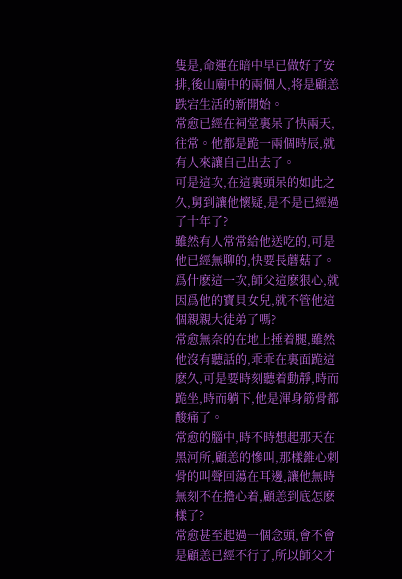隻是,命運在暗中早已做好了安排,後山廟中的兩個人,将是顧恙跌宕生活的新開始。
常愈已經在祠堂裏呆了快兩天,往常。他都是跪一兩個時辰,就有人來讓自己出去了。
可是這次,在這裏頭呆的如此之久,舅到讓他懷疑,是不是已經過了十年了?
雖然有人常常給他送吃的,可是他已經無聊的,快要長蘑菇了。
爲什麽這一次,師父這麽狠心,就因爲他的寶貝女兒,就不管他這個親親大徒弟了嗎?
常愈無奈的在地上捶着腿,雖然他沒有聽話的,乖乖在裏面跪這麽久,可是要時刻聽着動靜,時而跪坐,時而躺下,他是渾身筋骨都酸痛了。
常愈的腦中,時不時想起那天在黑河所,顧恙的慘叫,那樣錐心刺骨的叫聲回蕩在耳邊,讓他無時無刻不在擔心着,顧恙到底怎麽樣了?
常愈甚至起過一個念頭,會不會是顧恙已經不行了,所以師父才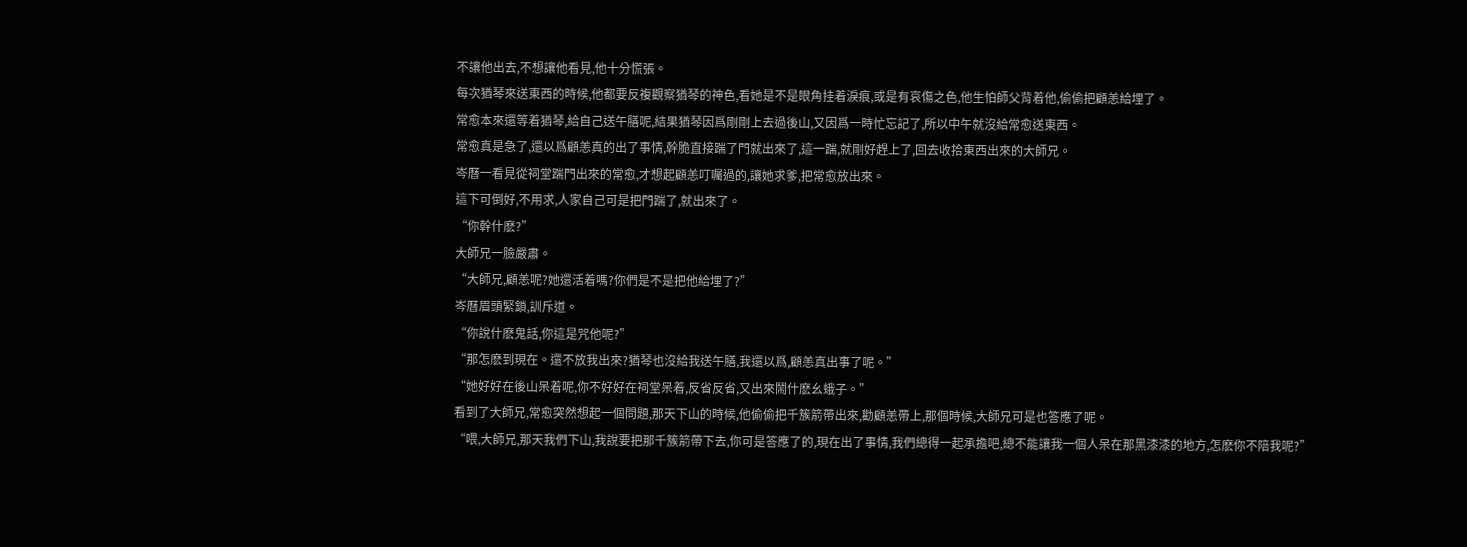不讓他出去,不想讓他看見,他十分慌張。
每次猶琴來送東西的時候,他都要反複觀察猶琴的神色,看她是不是眼角挂着淚痕,或是有哀傷之色,他生怕師父背着他,偷偷把顧恙給埋了。
常愈本來還等着猶琴,給自己送午膳呢,結果猶琴因爲剛剛上去過後山,又因爲一時忙忘記了,所以中午就沒給常愈送東西。
常愈真是急了,還以爲顧恙真的出了事情,幹脆直接踹了門就出來了,這一踹,就剛好趕上了,回去收拾東西出來的大師兄。
岑曆一看見從祠堂踹門出來的常愈,才想起顧恙叮囑過的,讓她求爹,把常愈放出來。
這下可倒好,不用求,人家自己可是把門踹了,就出來了。
“你幹什麽?”
大師兄一臉嚴肅。
“大師兄,顧恙呢?她還活着嗎?你們是不是把他給埋了?”
岑曆眉頭緊鎖,訓斥道。
“你說什麽鬼話,你這是咒他呢?”
“那怎麽到現在。還不放我出來?猶琴也沒給我送午膳,我還以爲,顧恙真出事了呢。”
“她好好在後山呆着呢,你不好好在祠堂呆着,反省反省,又出來鬧什麽幺蛾子。”
看到了大師兄,常愈突然想起一個問題,那天下山的時候,他偷偷把千簇箭帶出來,勸顧恙帶上,那個時候,大師兄可是也答應了呢。
“喂,大師兄,那天我們下山,我說要把那千簇箭帶下去,你可是答應了的,現在出了事情,我們總得一起承擔吧,總不能讓我一個人呆在那黑漆漆的地方,怎麽你不陪我呢?”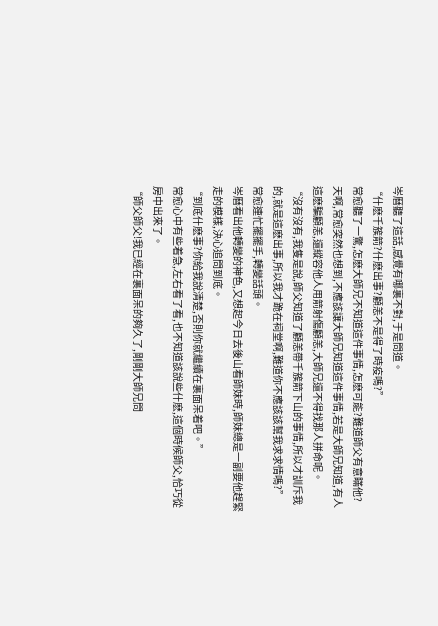岑曆聽了這話,感覺有哪裏不對,于是問道。
“什麽千簇箭?什麽出事?顧恙不是得了時疫嗎?”
常愈聽了一驚,怎麽大師兄不知道這件事情,怎麽可能?難道師父有意瞞他?
天啊,常愈突然也想到,不應該讓大師兄知道這件事情,若是大師兄知道,有人這麽騙顧恙,還縱容他人用箭射傷顧恙,大師兄還不得找那人拼命呢。
“沒有沒有,我隻是說,師父知道了顧恙帶千簇箭下山的事情,所以才訓斥我的,就是這麽出事,所以我才跪在祠堂啊,難道你不應該該幫我求求情嗎?”
常愈連忙擺擺手,轉變話頭。
岑曆看出他轉變的神色,又想起今日去後山看師妹時,師妹總是一副要他趕緊走的模樣,決心追問到底。
“到底什麽事?你給我說清楚,否則你就繼續在裏面呆着吧。”
常愈心中有些着急,左右看了看,也不知道該說些什麽,這個時候師父,恰巧從房中出來了。
“師父師父!我已經在裏面呆的夠久了,剛剛大師兄問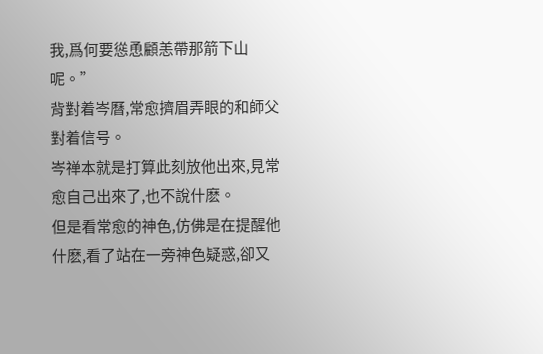我,爲何要慫恿顧恙帶那箭下山呢。”
背對着岑曆,常愈擠眉弄眼的和師父對着信号。
岑禅本就是打算此刻放他出來,見常愈自己出來了,也不說什麽。
但是看常愈的神色,仿佛是在提醒他什麽,看了站在一旁神色疑惑,卻又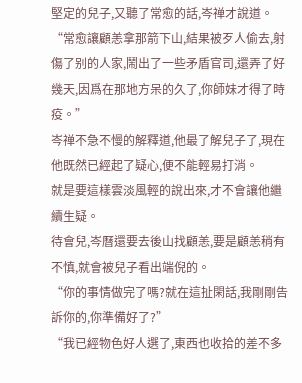堅定的兒子,又聽了常愈的話,岑禅才說道。
“常愈讓顧恙拿那箭下山,結果被歹人偷去,射傷了别的人家,鬧出了一些矛盾官司,還弄了好幾天,因爲在那地方呆的久了,你師妹才得了時疫。”
岑禅不急不慢的解釋道,他最了解兒子了,現在他既然已經起了疑心,便不能輕易打消。
就是要這樣雲淡風輕的說出來,才不會讓他繼續生疑。
待會兒,岑曆還要去後山找顧恙,要是顧恙稍有不慎,就會被兒子看出端倪的。
“你的事情做完了嗎?就在這扯閑話,我剛剛告訴你的,你準備好了?”
“我已經物色好人選了,東西也收拾的差不多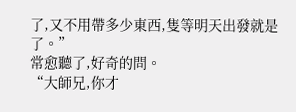了,又不用帶多少東西,隻等明天出發就是了。”
常愈聽了,好奇的問。
“大師兄,你才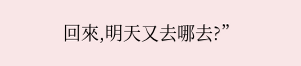回來,明天又去哪去?”